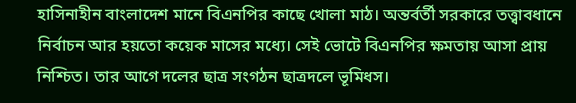হাসিনাহীন বাংলাদেশ মানে বিএনপির কাছে খোলা মাঠ। অন্তর্বর্তী সরকারে তত্ত্বাবধানে নির্বাচন আর হয়তো কয়েক মাসের মধ্যে। সেই ভোটে বিএনপির ক্ষমতায় আসা প্রায় নিশ্চিত। তার আগে দলের ছাত্র সংগঠন ছাত্রদলে ভূমিধস।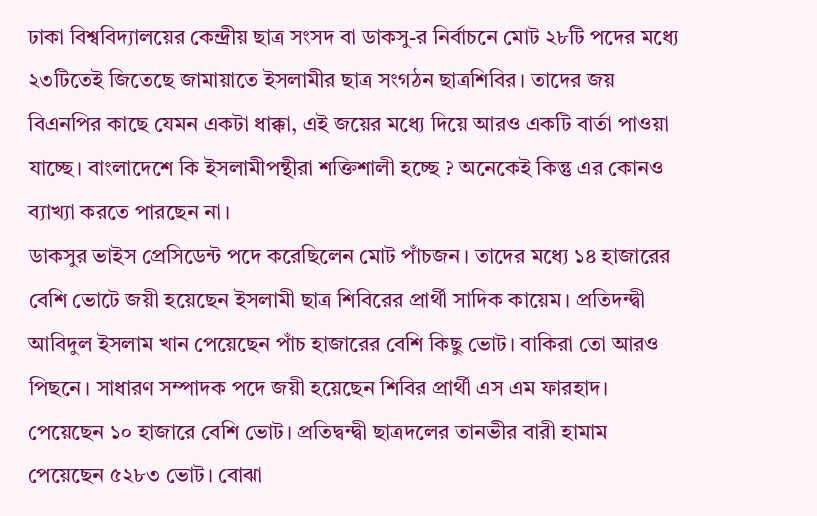ঢাকা বিশ্ববিদ্যালয়ের কেন্দ্রীয় ছাত্র সংসদ বা ডাকসু-র নির্বাচনে মোট ২৮টি পদের মধ্যে ২৩টিতেই জিতেছে জামায়াতে ইসলামীর ছাত্র সংগঠন ছাত্রশিবির। তাদের জয় বিএনপির কাছে যেমন একটা ধাক্কা, এই জয়ের মধ্যে দিয়ে আরও একটি বার্তা পাওয়া যাচ্ছে। বাংলাদেশে কি ইসলামীপন্থীরা শক্তিশালী হচ্ছে ? অনেকেই কিন্তু এর কোনও ব্যাখ্যা করতে পারছেন না।
ডাকসুর ভাইস প্রেসিডেন্ট পদে করেছিলেন মোট পাঁচজন। তাদের মধ্যে ১৪ হাজারের বেশি ভোটে জয়ী হয়েছেন ইসলামী ছাত্র শিবিরের প্রার্থী সাদিক কায়েম। প্রতিদন্দ্বী আবিদুল ইসলাম খান পেয়েছেন পাঁচ হাজারের বেশি কিছু ভোট। বাকিরা তো আরও পিছনে। সাধারণ সম্পাদক পদে জয়ী হয়েছেন শিবির প্রার্থী এস এম ফারহাদ। পেয়েছেন ১০ হাজারে বেশি ভোট। প্রতিদ্বন্দ্বী ছাত্রদলের তানভীর বারী হামাম পেয়েছেন ৫২৮৩ ভোট। বোঝা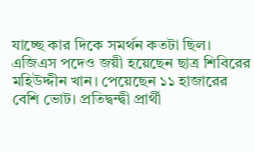যাচ্ছে কার দিকে সমর্থন কতটা ছিল।
এজিএস পদেও জয়ী হয়েছেন ছাত্র শিবিরের মহিউদ্দীন খান। পেয়েছেন ১১ হাজারের বেশি ভোট। প্রতিদ্বন্দ্বী প্রার্থী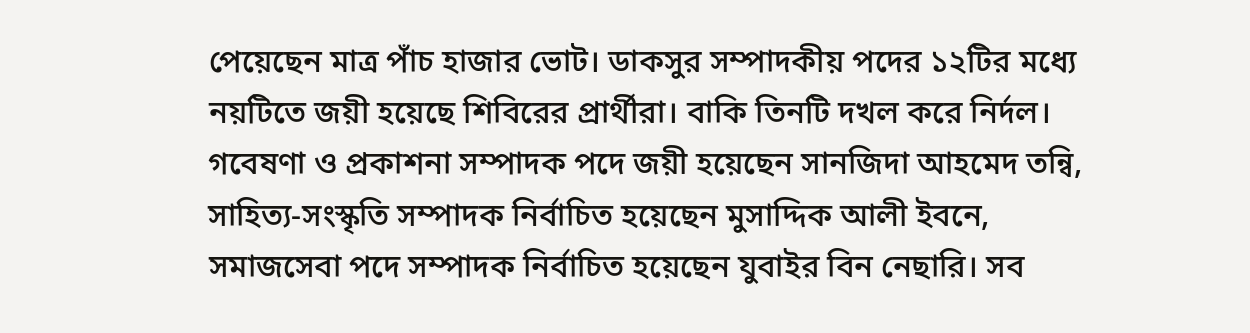পেয়েছেন মাত্র পাঁচ হাজার ভোট। ডাকসুর সম্পাদকীয় পদের ১২টির মধ্যে নয়টিতে জয়ী হয়েছে শিবিরের প্রার্থীরা। বাকি তিনটি দখল করে নির্দল। গবেষণা ও প্রকাশনা সম্পাদক পদে জয়ী হয়েছেন সানজিদা আহমেদ তন্বি, সাহিত্য-সংস্কৃতি সম্পাদক নির্বাচিত হয়েছেন মুসাদ্দিক আলী ইবনে, সমাজসেবা পদে সম্পাদক নির্বাচিত হয়েছেন যুবাইর বিন নেছারি। সব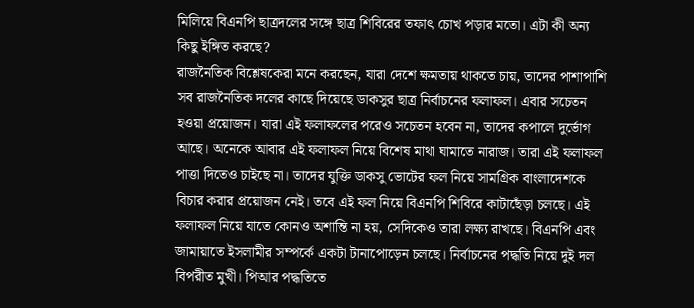মিলিয়ে বিএনপি ছাত্রদলের সঙ্গে ছাত্র শিবিরের তফাৎ চোখ পড়ার মতো। এটা কী অন্য কিছু ইঙ্গিত করছে?
রাজনৈতিক বিশ্লেষকেরা মনে করছেন, যারা দেশে ক্ষমতায় থাকতে চায়, তাদের পাশাপাশি সব রাজনৈতিক দলের কাছে দিয়েছে ডাকসুর ছাত্র নির্বাচনের ফলাফল। এবার সচেতন হওয়া প্রয়োজন। যারা এই ফলাফলের পরেও সচেতন হবেন না, তাদের কপালে দুর্ভোগ আছে। অনেকে আবার এই ফলাফল নিয়ে বিশেষ মাথা ঘামাতে নারাজ। তারা এই ফলাফল পাত্তা দিতেও চাইছে না। তাদের যুক্তি ডাকসু ভোটের ফল নিয়ে সামগ্রিক বাংলাদেশকে বিচার করার প্রয়োজন নেই। তবে এই ফল নিয়ে বিএনপি শিবিরে কাটাছেঁড়া চলছে। এই ফলাফল নিয়ে যাতে কোনও অশান্তি না হয়, সেদিকেও তারা লক্ষ্য রাখছে। বিএনপি এবং জামায়াতে ইসলামীর সম্পর্কে একটা টানাপোড়েন চলছে। নির্বাচনের পদ্ধতি নিয়ে দুই দল বিপরীত মুখী। পিআর পদ্ধতিতে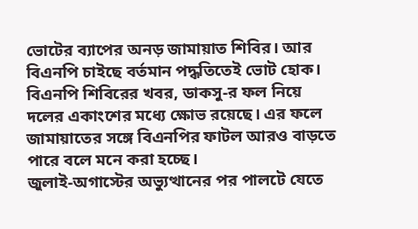ভোটের ব্যাপের অনড় জামায়াত শিবির। আর বিএনপি চাইছে বর্তমান পদ্ধতিতেই ভোট হোক। বিএনপি শিবিরের খবর, ডাকসু-র ফল নিয়ে দলের একাংশের মধ্যে ক্ষোভ রয়েছে। এর ফলে জামায়াতের সঙ্গে বিএনপির ফাটল আরও বাড়তে পারে বলে মনে করা হচ্ছে।
জুলাই-অগাস্টের অভ্যুত্থানের পর পালটে যেতে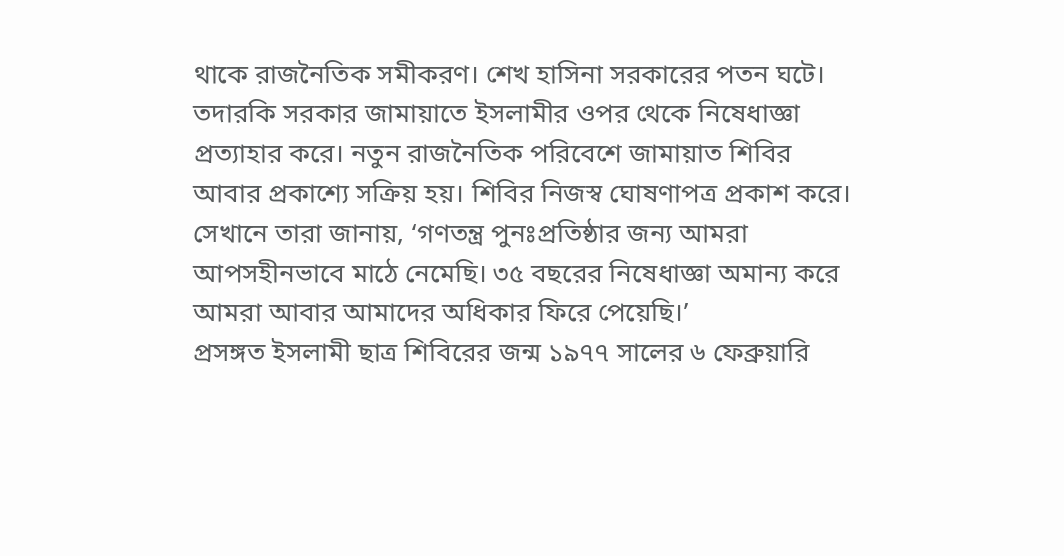থাকে রাজনৈতিক সমীকরণ। শেখ হাসিনা সরকারের পতন ঘটে। তদারকি সরকার জামায়াতে ইসলামীর ওপর থেকে নিষেধাজ্ঞা প্রত্যাহার করে। নতুন রাজনৈতিক পরিবেশে জামায়াত শিবির আবার প্রকাশ্যে সক্রিয় হয়। শিবির নিজস্ব ঘোষণাপত্র প্রকাশ করে। সেখানে তারা জানায়, ‘গণতন্ত্র পুনঃপ্রতিষ্ঠার জন্য আমরা আপসহীনভাবে মাঠে নেমেছি। ৩৫ বছরের নিষেধাজ্ঞা অমান্য করে আমরা আবার আমাদের অধিকার ফিরে পেয়েছি।’
প্রসঙ্গত ইসলামী ছাত্র শিবিরের জন্ম ১৯৭৭ সালের ৬ ফেব্রুয়ারি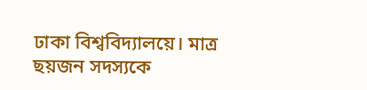ঢাকা বিশ্ববিদ্যালয়ে। মাত্র ছয়জন সদস্যকে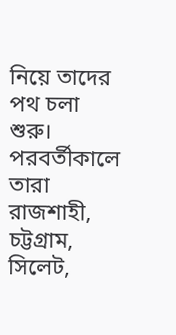নিয়ে তাদের পথ চলা শুরু। পরবর্তীকালে তারা রাজশাহী, চট্টগ্রাম, সিলেট,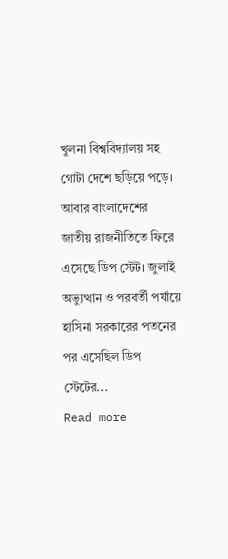খুলনা বিশ্ববিদ্যালয় সহ গোটা দেশে ছড়িয়ে পড়ে।
আবার বাংলাদেশের জাতীয় রাজনীতিতে ফিরে এসেছে ডিপ স্টেট। জুলাই অভ্যুত্থান ও পরবর্তী পর্যায়ে হাসিনা সরকারের পতনের পর এসেছিল ডিপ স্টেটের...
Read more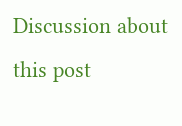Discussion about this post